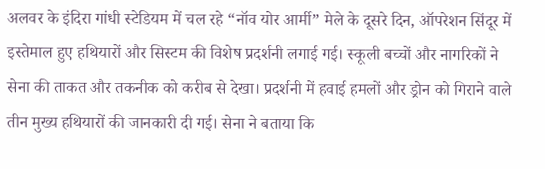अलवर के इंदिरा गांधी स्टेडियम में चल रहे “नॉव योर आर्मी” मेले के दूसरे दिन, ऑपरेशन सिंदूर में इस्तेमाल हुए हथियारों और सिस्टम की विशेष प्रदर्शनी लगाई गई। स्कूली बच्चों और नागरिकों ने सेना की ताकत और तकनीक को करीब से देखा। प्रदर्शनी में हवाई हमलों और ड्रोन को गिराने वाले तीन मुख्य हथियारों की जानकारी दी गई। सेना ने बताया कि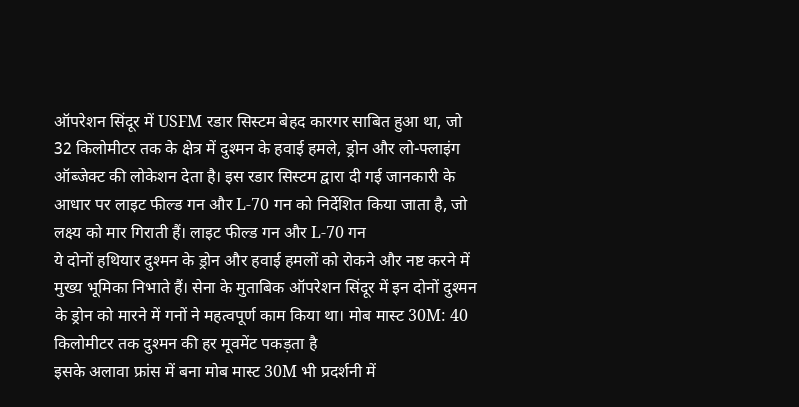ऑपरेशन सिंदूर में USFM रडार सिस्टम बेहद कारगर साबित हुआ था, जो 32 किलोमीटर तक के क्षेत्र में दुश्मन के हवाई हमले, ड्रोन और लो-फ्लाइंग ऑब्जेक्ट की लोकेशन देता है। इस रडार सिस्टम द्वारा दी गई जानकारी के आधार पर लाइट फील्ड गन और L-70 गन को निर्देशित किया जाता है, जो लक्ष्य को मार गिराती हैं। लाइट फील्ड गन और L-70 गन
ये दोनों हथियार दुश्मन के ड्रोन और हवाई हमलों को रोकने और नष्ट करने में मुख्य भूमिका निभाते हैं। सेना के मुताबिक ऑपरेशन सिंदूर में इन दोनों दुश्मन के ड्रोन को मारने में गनों ने महत्वपूर्ण काम किया था। मोब मास्ट 30M: 40 किलोमीटर तक दुश्मन की हर मूवमेंट पकड़ता है
इसके अलावा फ्रांस में बना मोब मास्ट 30M भी प्रदर्शनी में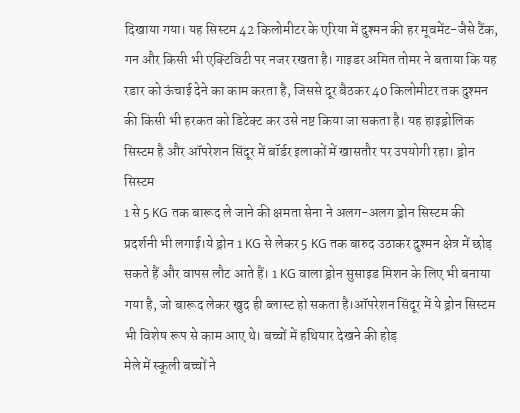दिखाया गया। यह सिस्टम 42 किलोमीटर के एरिया में दुश्मन की हर मूवमेंट-जैसे टैंक, गन और किसी भी एक्टिविटी पर नजर रखता है। गाइडर अमित तोमर ने बताया कि यह रडार को ऊंचाई देने का काम करता है, जिससे दूर बैठकर 40 किलोमीटर तक दुश्मन की किसी भी हरकत को डिटेक्ट कर उसे नष्ट किया जा सकता है। यह हाइड्रोलिक सिस्टम है और ऑपरेशन सिंदूर में बॉर्डर इलाकों में खासतौर पर उपयोगी रहा। ड्रोन सिस्टम
1 से 5 KG तक बारूद ले जाने की क्षमता सेना ने अलग-अलग ड्रोन सिस्टम की प्रदर्शनी भी लगाई।ये ड्रोन 1 KG से लेकर 5 KG तक बारुद उठाकर दुश्मन क्षेत्र में छोड़ सकते हैं और वापस लौट आते हैं। 1 KG वाला ड्रोन सुसाइड मिशन के लिए भी बनाया गया है, जो बारूद लेकर खुद ही ब्लास्ट हो सकता है।ऑपरेशन सिंदूर में ये ड्रोन सिस्टम भी विशेष रूप से काम आए थे। बच्चों में हथियार देखने की होड़
मेले में स्कूली बच्चों ने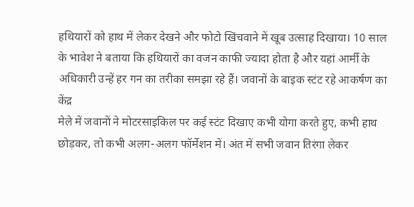हथियारों को हाथ में लेकर देखने और फोटो खिंचवाने में खूब उत्साह दिखाया। 10 साल के भावेश ने बताया कि हथियारों का वजन काफी ज्यादा होता है और यहां आर्मी के अधिकारी उन्हें हर गन का तरीका समझा रहे हैं। जवानों के बाइक स्टंट रहे आकर्षण का केंद्र
मेले में जवानों ने मोटरसाइकिल पर कई स्टंट दिखाए कभी योगा करते हुए, कभी हाथ छोड़कर, तो कभी अलग-अलग फॉर्मेशन में। अंत में सभी जवान तिरंगा लेकर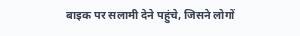बाइक पर सलामी देने पहुंचे, जिसने लोगों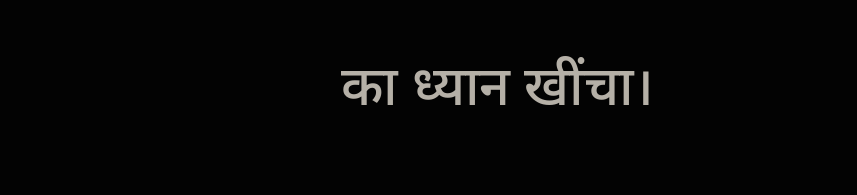का ध्यान खींचा।